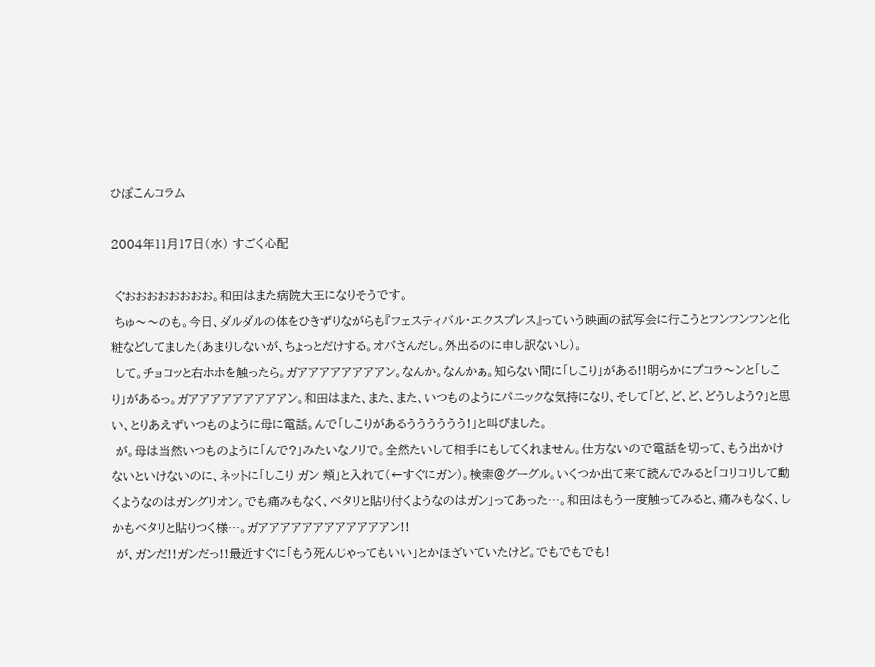ひぽこんコラム

2004年11月17日(水) すごく心配

 ぐおおおおおおおお。和田はまた病院大王になりそうです。
 ちゅ〜〜のも。今日、ダルダルの体をひきずりながらも『フェスティバル・エクスプレス』っていう映画の試写会に行こうとフンフンフンと化粧などしてました(あまりしないが、ちょっとだけする。オバさんだし。外出るのに申し訳ないし)。
 して。チョコッと右ホホを触ったら。ガアアアアアアアアン。なんか。なんかぁ。知らない間に「しこり」がある!!明らかにプコラ〜ンと「しこり」があるっ。ガアアアアアアアアアン。和田はまた、また、また、いつものようにパニックな気持になり、そして「ど、ど、ど、どうしよう?」と思い、とりあえずいつものように母に電話。んで「しこりがあるうううううう!」と叫びました。
 が。母は当然いつものように「んで?」みたいなノリで。全然たいして相手にもしてくれません。仕方ないので電話を切って、もう出かけないといけないのに、ネットに「しこり ガン 頬」と入れて(←すぐにガン)。検索@グーグル。いくつか出て来て読んでみると「コリコリして動くようなのはガングリオン。でも痛みもなく、ベタリと貼り付くようなのはガン」ってあった…。和田はもう一度触ってみると、痛みもなく、しかもベタリと貼りつく様…。ガアアアアアアアアアアアアン!!
 が、ガンだ!!ガンだっ!!最近すぐに「もう死んじゃってもいい」とかほざいていたけど。でもでもでも!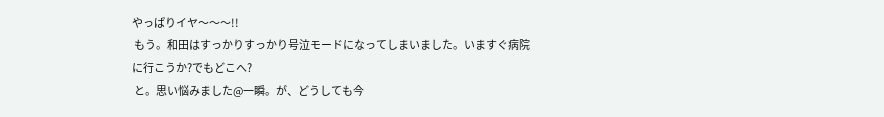やっぱりイヤ〜〜〜!!
 もう。和田はすっかりすっかり号泣モードになってしまいました。いますぐ病院に行こうか?でもどこへ?
 と。思い悩みました@一瞬。が、どうしても今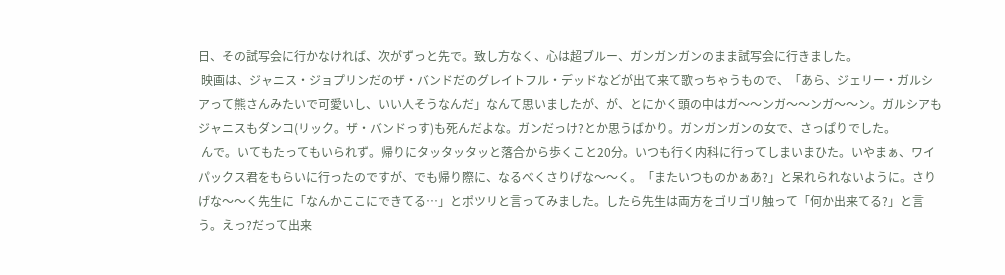日、その試写会に行かなければ、次がずっと先で。致し方なく、心は超ブルー、ガンガンガンのまま試写会に行きました。
 映画は、ジャニス・ジョプリンだのザ・バンドだのグレイトフル・デッドなどが出て来て歌っちゃうもので、「あら、ジェリー・ガルシアって熊さんみたいで可愛いし、いい人そうなんだ」なんて思いましたが、が、とにかく頭の中はガ〜〜ンガ〜〜ンガ〜〜ン。ガルシアもジャニスもダンコ(リック。ザ・バンドっす)も死んだよな。ガンだっけ?とか思うばかり。ガンガンガンの女で、さっぱりでした。
 んで。いてもたってもいられず。帰りにタッタッタッと落合から歩くこと20分。いつも行く内科に行ってしまいまひた。いやまぁ、ワイパックス君をもらいに行ったのですが、でも帰り際に、なるべくさりげな〜〜く。「またいつものかぁあ?」と呆れられないように。さりげな〜〜く先生に「なんかここにできてる…」とポツリと言ってみました。したら先生は両方をゴリゴリ触って「何か出来てる?」と言う。えっ?だって出来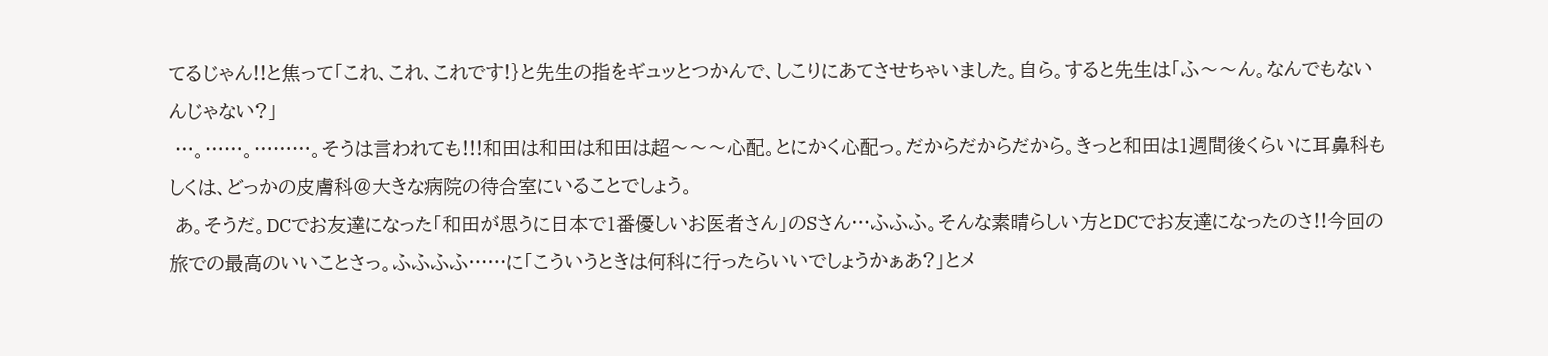てるじゃん!!と焦って「これ、これ、これです!}と先生の指をギュッとつかんで、しこりにあてさせちゃいました。自ら。すると先生は「ふ〜〜ん。なんでもないんじゃない?」
 …。……。………。そうは言われても!!!和田は和田は和田は超〜〜〜心配。とにかく心配っ。だからだからだから。きっと和田は1週間後くらいに耳鼻科もしくは、どっかの皮膚科@大きな病院の待合室にいることでしょう。
 あ。そうだ。DCでお友達になった「和田が思うに日本で1番優しいお医者さん」のSさん…ふふふ。そんな素晴らしい方とDCでお友達になったのさ!!今回の旅での最高のいいことさっ。ふふふふ……に「こういうときは何科に行ったらいいでしょうかぁあ?」とメ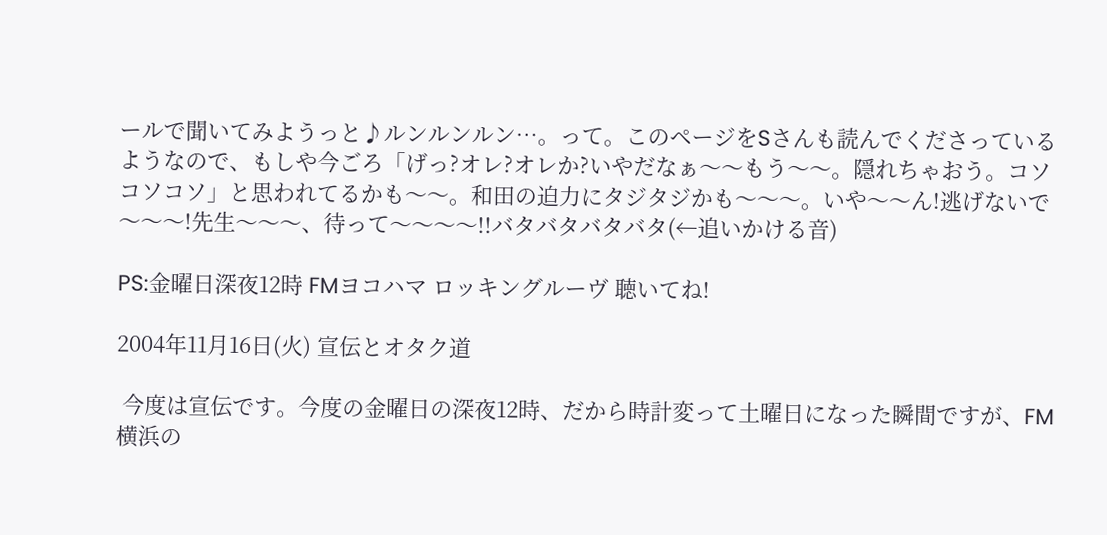ールで聞いてみようっと♪ルンルンルン…。って。このページをSさんも読んでくださっているようなので、もしや今ごろ「げっ?オレ?オレか?いやだなぁ〜〜もう〜〜。隠れちゃおう。コソコソコソ」と思われてるかも〜〜。和田の迫力にタジタジかも〜〜〜。いや〜〜ん!逃げないで〜〜〜!先生〜〜〜、待って〜〜〜〜!!バタバタバタバタ(←追いかける音)

PS:金曜日深夜12時 FMヨコハマ ロッキングルーヴ 聴いてね!

2004年11月16日(火) 宣伝とオタク道

 今度は宣伝です。今度の金曜日の深夜12時、だから時計変って土曜日になった瞬間ですが、FM横浜の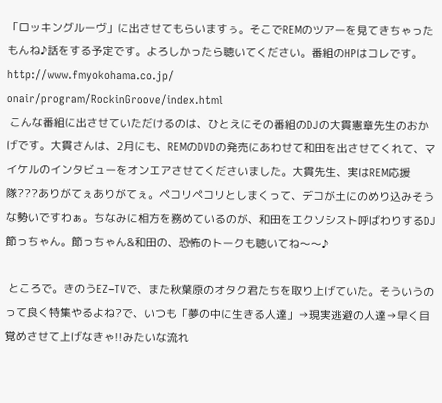「ロッキングルーヴ」に出させてもらいますぅ。そこでREMのツアーを見てきちゃったもんね♪話をする予定です。よろしかったら聴いてください。番組のHPはコレです。
http://www.fmyokohama.co.jp/
onair/program/RockinGroove/index.html
 こんな番組に出させていただけるのは、ひとえにその番組のDJの大貫憲章先生のおかげです。大貫さんは、2月にも、REMのDVDの発売にあわせて和田を出させてくれて、マイケルのインタビューをオンエアさせてくださいました。大貫先生、実はREM応援隊???ありがてぇありがてぇ。ペコリペコリとしまくって、デコが土にのめり込みそうな勢いですわぁ。ちなみに相方を務めているのが、和田をエクソシスト呼ばわりするDJ節っちゃん。節っちゃん&和田の、恐怖のトークも聴いてね〜〜♪

 ところで。きのうEZ−TVで、また秋葉原のオタク君たちを取り上げていた。そういうのって良く特集やるよね?で、いつも「夢の中に生きる人達」→現実逃避の人達→早く目覚めさせて上げなきゃ!!みたいな流れ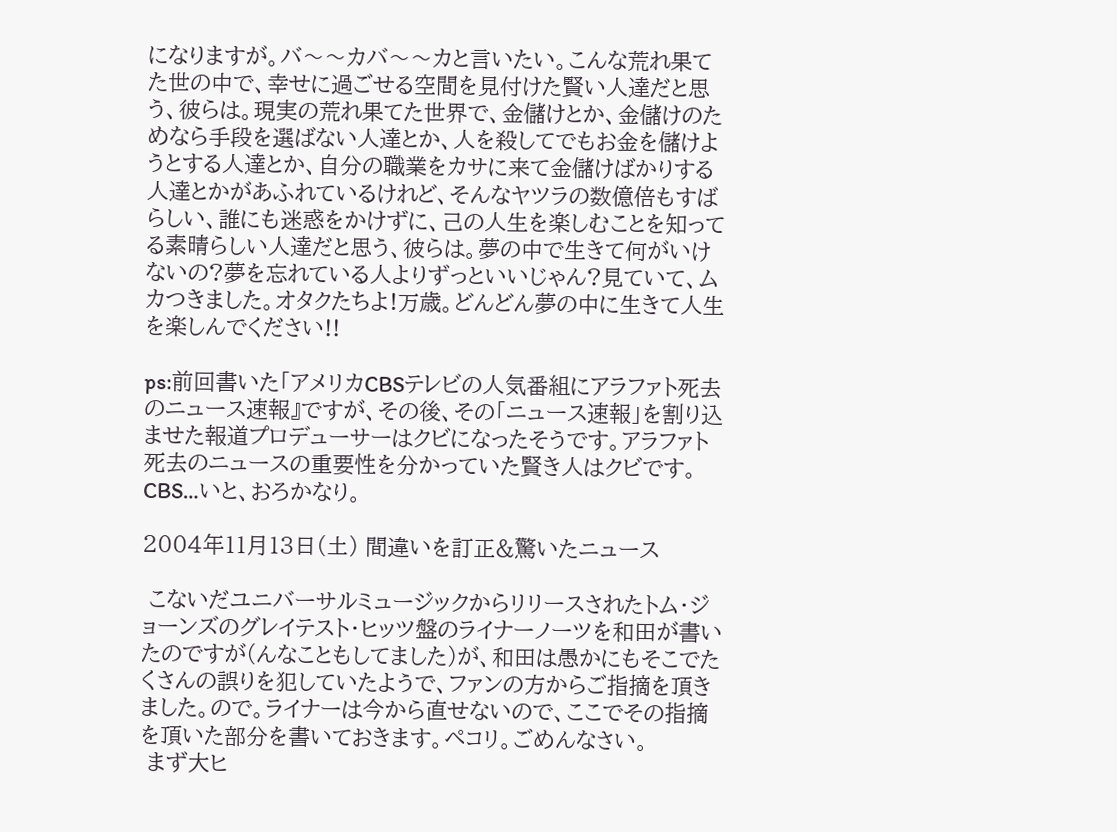になりますが。バ〜〜カバ〜〜カと言いたい。こんな荒れ果てた世の中で、幸せに過ごせる空間を見付けた賢い人達だと思う、彼らは。現実の荒れ果てた世界で、金儲けとか、金儲けのためなら手段を選ばない人達とか、人を殺してでもお金を儲けようとする人達とか、自分の職業をカサに来て金儲けばかりする人達とかがあふれているけれど、そんなヤツラの数億倍もすばらしい、誰にも迷惑をかけずに、己の人生を楽しむことを知ってる素晴らしい人達だと思う、彼らは。夢の中で生きて何がいけないの?夢を忘れている人よりずっといいじゃん?見ていて、ムカつきました。オタクたちよ!万歳。どんどん夢の中に生きて人生を楽しんでください!!

ps:前回書いた「アメリカCBSテレビの人気番組にアラファト死去のニュース速報』ですが、その後、その「ニュース速報」を割り込ませた報道プロデューサーはクビになったそうです。アラファト死去のニュースの重要性を分かっていた賢き人はクビです。CBS…いと、おろかなり。

2004年11月13日(土) 間違いを訂正&驚いたニュース

 こないだユニバーサルミュージックからリリースされたトム・ジョーンズのグレイテスト・ヒッツ盤のライナーノーツを和田が書いたのですが(んなこともしてました)が、和田は愚かにもそこでたくさんの誤りを犯していたようで、ファンの方からご指摘を頂きました。ので。ライナーは今から直せないので、ここでその指摘を頂いた部分を書いておきます。ペコリ。ごめんなさい。
 まず大ヒ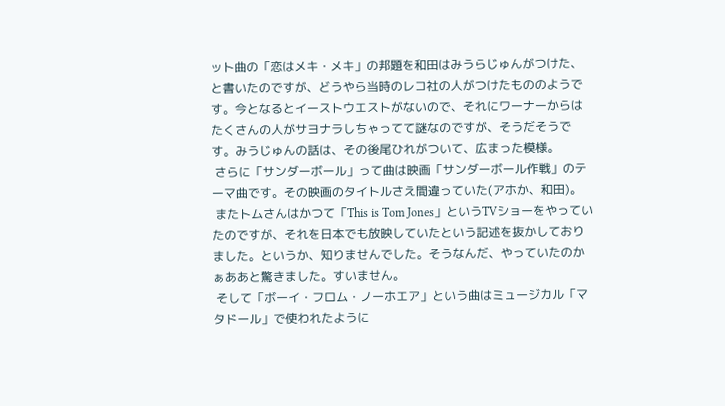ット曲の「恋はメキ・メキ」の邦題を和田はみうらじゅんがつけた、と書いたのですが、どうやら当時のレコ社の人がつけたもののようです。今となるとイーストウエストがないので、それにワーナーからはたくさんの人がサヨナラしちゃってて謎なのですが、そうだそうです。みうじゅんの話は、その後尾ひれがついて、広まった模様。
 さらに「サンダーボール」って曲は映画「サンダーボール作戦」のテーマ曲です。その映画のタイトルさえ間違っていた(アホか、和田)。
 またトムさんはかつて「This is Tom Jones」というTVショーをやっていたのですが、それを日本でも放映していたという記述を抜かしておりました。というか、知りませんでした。そうなんだ、やっていたのかぁああと驚きました。すいません。
 そして「ボーイ・フロム・ノーホエア」という曲はミュージカル「マタドール」で使われたように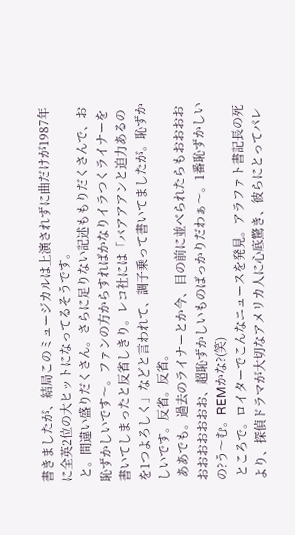書きましたが、結局このミュージカルは上演されずに曲だけが1987年に全英2位の大ヒットになってるそうです。
 と。間違い盛りだくさん。さらに足りない記述ももりだくさんで、お恥ずかしいです〜。ファンの方からすればかなりイラつくライナーを書いてしまったと反省しきり。レコ社には「バアアアンと迫力あるのを1つよろしく」などと言われて、調子乗って書いてましたが。恥ずかしいです。反省。反省。
 ああでも。過去のライナーとか今、目の前に並べられたらもおおおおおおおおおおお、超恥ずかしいものばっかりだわぁ〜。1番恥ずかしいの?う〜む。REMかな?(笑)
 ところで。ロイターでこんなニュースを発見。アラファト書記長の死より、探偵ドラマが大切なアメリカ人に心底驚き、彼らにとってパレ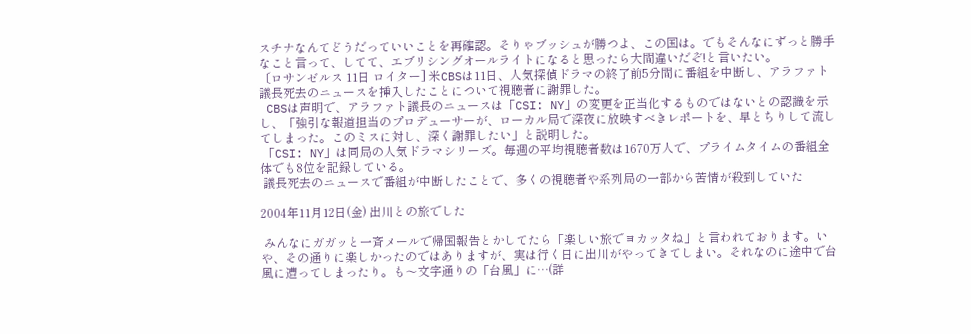スチナなんてどうだっていいことを再確認。そりゃブッシュが勝つよ、この国は。でもそんなにずっと勝手なこと言って、してて、エブリシングオールライトになると思ったら大間違いだぞ!と言いたい。
〔ロサンゼルス 11日 ロイター] 米CBSは11日、人気探偵ドラマの終了前5分間に番組を中断し、アラファト議長死去のニュースを挿入したことについて視聴者に謝罪した。
 CBSは声明で、アラファト議長のニュースは「CSI: NY」の変更を正当化するものではないとの認識を示し、「強引な報道担当のプロデューサーが、ローカル局で深夜に放映すべきレポートを、早とちりして流してしまった。このミスに対し、深く謝罪したい」と説明した。
 「CSI: NY」は同局の人気ドラマシリーズ。毎週の平均視聴者数は1670万人で、プライムタイムの番組全体でも8位を記録している。
 議長死去のニュースで番組が中断したことで、多くの視聴者や系列局の一部から苦情が殺到していた

2004年11月12日(金) 出川との旅でした

 みんなにガガッと一斉メールで帰国報告とかしてたら「楽しい旅でヨカッタね」と言われております。いや、その通りに楽しかったのではありますが、実は行く日に出川がやってきてしまい。それなのに途中で台風に遭ってしまったり。も〜文字通りの「台風」に…(詳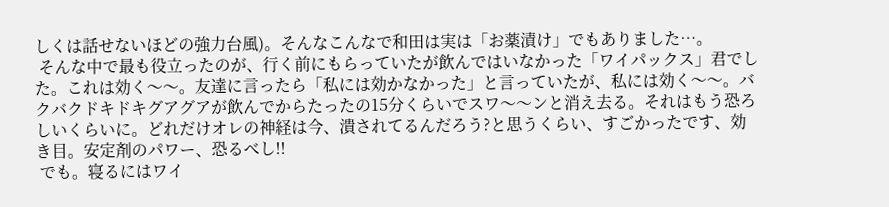しくは話せないほどの強力台風)。そんなこんなで和田は実は「お薬漬け」でもありました…。
 そんな中で最も役立ったのが、行く前にもらっていたが飲んではいなかった「ワイパックス」君でした。これは効く〜〜。友達に言ったら「私には効かなかった」と言っていたが、私には効く〜〜。バクバクドキドキグアグアが飲んでからたったの15分くらいでスワ〜〜ンと消え去る。それはもう恐ろしいくらいに。どれだけオレの神経は今、潰されてるんだろう?と思うくらい、すごかったです、効き目。安定剤のパワー、恐るべし!!
 でも。寝るにはワイ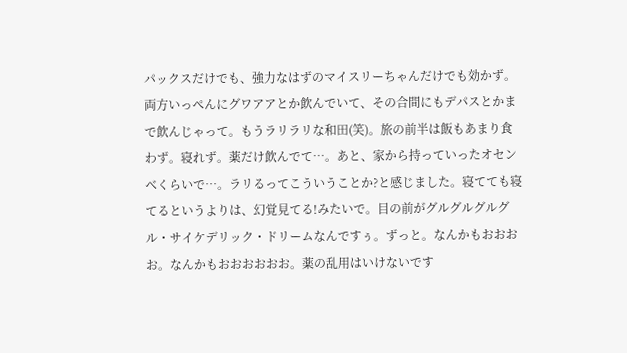パックスだけでも、強力なはずのマイスリーちゃんだけでも効かず。両方いっぺんにグワアアとか飲んでいて、その合間にもデパスとかまで飲んじゃって。もうラリラリな和田(笑)。旅の前半は飯もあまり食わず。寝れず。薬だけ飲んでて…。あと、家から持っていったオセンベくらいで…。ラリるってこういうことか?と感じました。寝てても寝てるというよりは、幻覚見てる!みたいで。目の前がグルグルグルグル・サイケデリック・ドリームなんですぅ。ずっと。なんかもおおおお。なんかもおおおおおお。薬の乱用はいけないです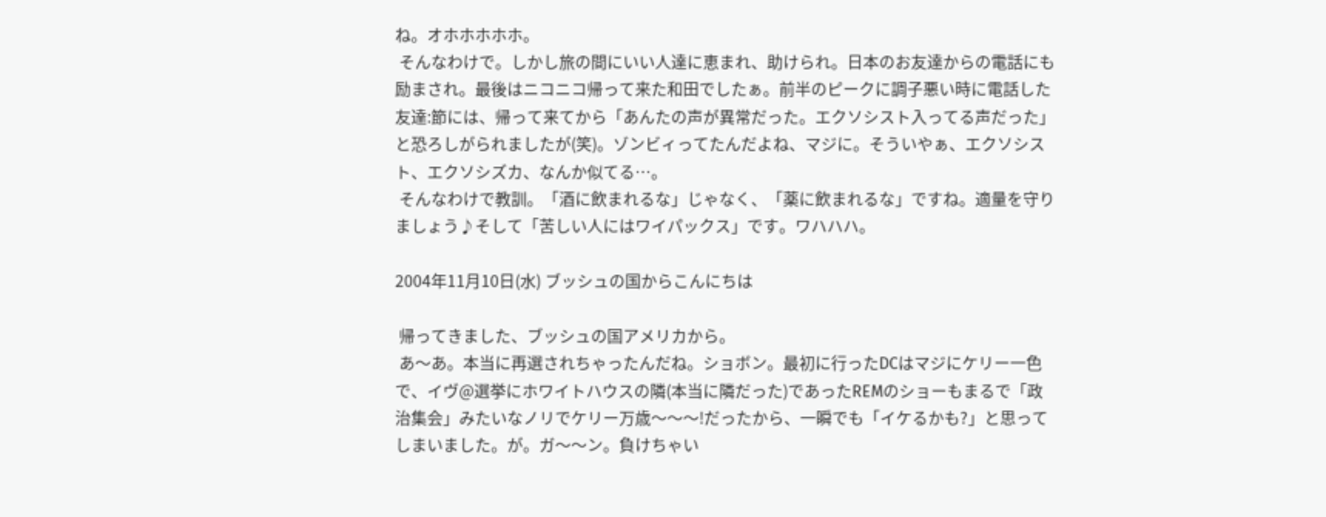ね。オホホホホホ。
 そんなわけで。しかし旅の間にいい人達に恵まれ、助けられ。日本のお友達からの電話にも励まされ。最後はニコニコ帰って来た和田でしたぁ。前半のピークに調子悪い時に電話した友達:節には、帰って来てから「あんたの声が異常だった。エクソシスト入ってる声だった」と恐ろしがられましたが(笑)。ゾンビィってたんだよね、マジに。そういやぁ、エクソシスト、エクソシズカ、なんか似てる…。
 そんなわけで教訓。「酒に飲まれるな」じゃなく、「薬に飲まれるな」ですね。適量を守りましょう♪そして「苦しい人にはワイパックス」です。ワハハハ。

2004年11月10日(水) ブッシュの国からこんにちは

 帰ってきました、ブッシュの国アメリカから。
 あ〜あ。本当に再選されちゃったんだね。ショボン。最初に行ったDCはマジにケリー一色で、イヴ@選挙にホワイトハウスの隣(本当に隣だった)であったREMのショーもまるで「政治集会」みたいなノリでケリー万歳〜〜〜!だったから、一瞬でも「イケるかも?」と思ってしまいました。が。ガ〜〜ン。負けちゃい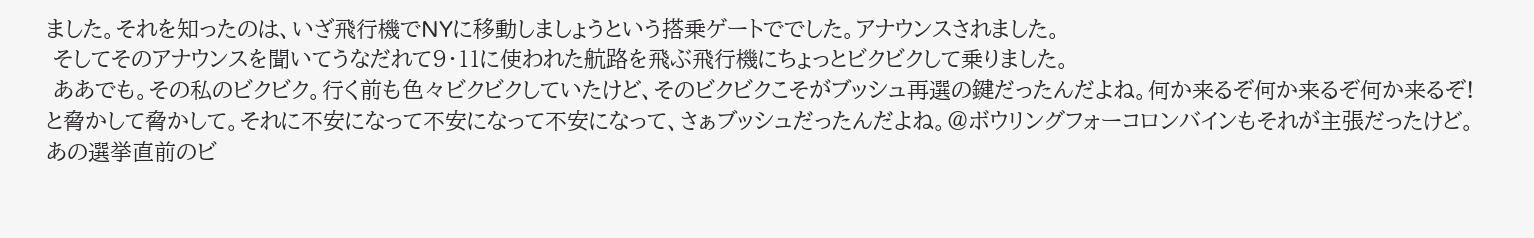ました。それを知ったのは、いざ飛行機でNYに移動しましょうという搭乗ゲートででした。アナウンスされました。
 そしてそのアナウンスを聞いてうなだれて9・11に使われた航路を飛ぶ飛行機にちょっとビクビクして乗りました。
 ああでも。その私のビクビク。行く前も色々ビクビクしていたけど、そのビクビクこそがブッシュ再選の鍵だったんだよね。何か来るぞ何か来るぞ何か来るぞ!と脅かして脅かして。それに不安になって不安になって不安になって、さぁブッシュだったんだよね。@ボウリングフォーコロンバインもそれが主張だったけど。あの選挙直前のビ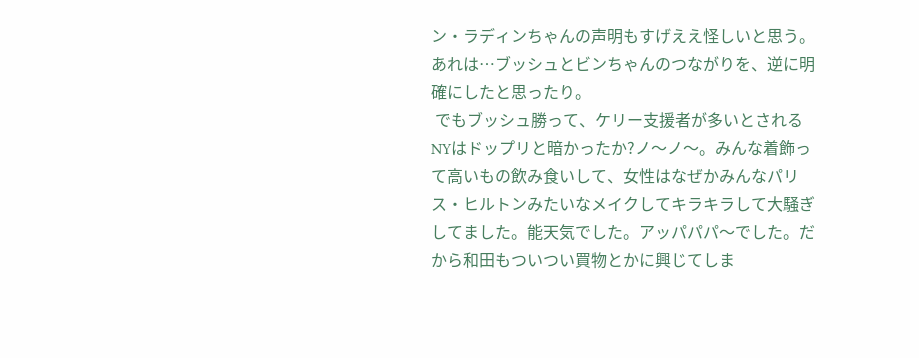ン・ラディンちゃんの声明もすげええ怪しいと思う。あれは…ブッシュとビンちゃんのつながりを、逆に明確にしたと思ったり。
 でもブッシュ勝って、ケリー支援者が多いとされるNYはドップリと暗かったか?ノ〜ノ〜。みんな着飾って高いもの飲み食いして、女性はなぜかみんなパリス・ヒルトンみたいなメイクしてキラキラして大騒ぎしてました。能天気でした。アッパパパ〜でした。だから和田もついつい買物とかに興じてしま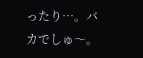ったり…。バカでしゅ〜。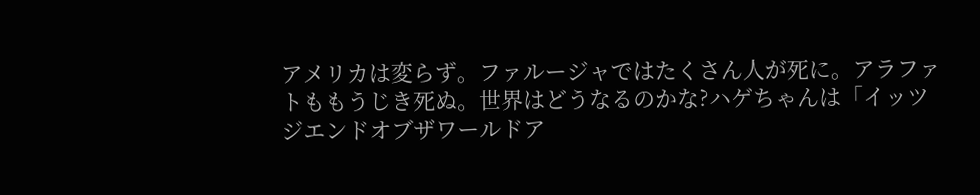アメリカは変らず。ファルージャではたくさん人が死に。アラファトももうじき死ぬ。世界はどうなるのかな?ハゲちゃんは「イッツジエンドオブザワールドア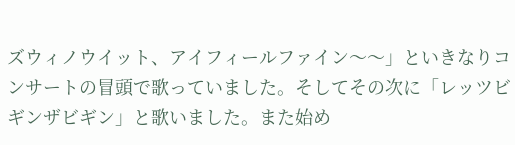ズウィノウイット、アイフィールファイン〜〜」といきなりコンサートの冒頭で歌っていました。そしてその次に「レッツビギンザビギン」と歌いました。また始め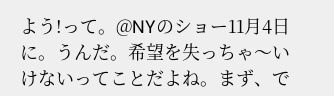よう!って。@NYのショー11月4日に。うんだ。希望を失っちゃ〜いけないってことだよね。まず、で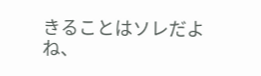きることはソレだよね、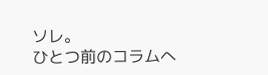ソレ。
ひとつ前のコラムへ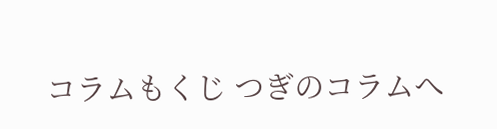コラムもくじ つぎのコラムへ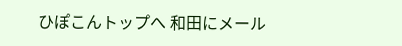ひぽこんトップへ 和田にメール